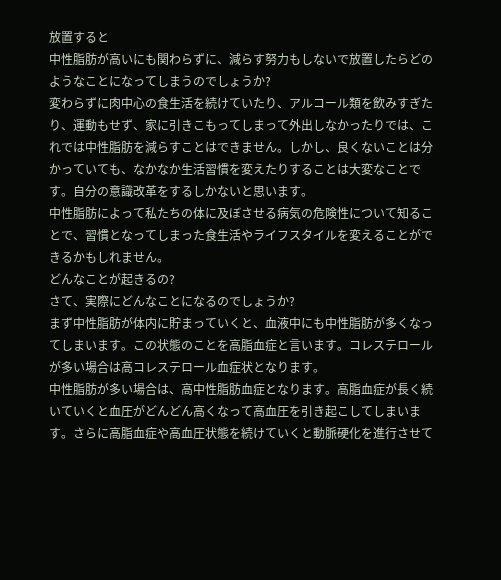放置すると
中性脂肪が高いにも関わらずに、減らす努力もしないで放置したらどのようなことになってしまうのでしょうか?
変わらずに肉中心の食生活を続けていたり、アルコール類を飲みすぎたり、運動もせず、家に引きこもってしまって外出しなかったりでは、これでは中性脂肪を減らすことはできません。しかし、良くないことは分かっていても、なかなか生活習慣を変えたりすることは大変なことです。自分の意識改革をするしかないと思います。
中性脂肪によって私たちの体に及ぼさせる病気の危険性について知ることで、習慣となってしまった食生活やライフスタイルを変えることができるかもしれません。
どんなことが起きるの?
さて、実際にどんなことになるのでしょうか?
まず中性脂肪が体内に貯まっていくと、血液中にも中性脂肪が多くなってしまいます。この状態のことを高脂血症と言います。コレステロールが多い場合は高コレステロール血症状となります。
中性脂肪が多い場合は、高中性脂肪血症となります。高脂血症が長く続いていくと血圧がどんどん高くなって高血圧を引き起こしてしまいます。さらに高脂血症や高血圧状態を続けていくと動脈硬化を進行させて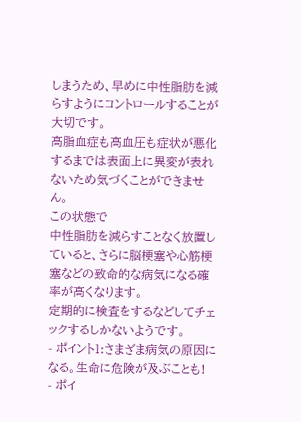しまうため、早めに中性脂肪を減らすようにコントロールすることが大切です。
高脂血症も高血圧も症状が悪化するまでは表面上に異変が表れないため気づくことができません。
この状態で
中性脂肪を減らすことなく放置していると、さらに脳梗塞や心筋梗塞などの致命的な病気になる確率が高くなります。
定期的に検査をするなどしてチェックするしかないようです。
- ポイント1:さまざま病気の原因になる。生命に危険が及ぶことも!
- ポイ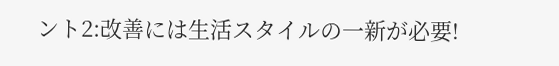ント2:改善には生活スタイルの一新が必要!